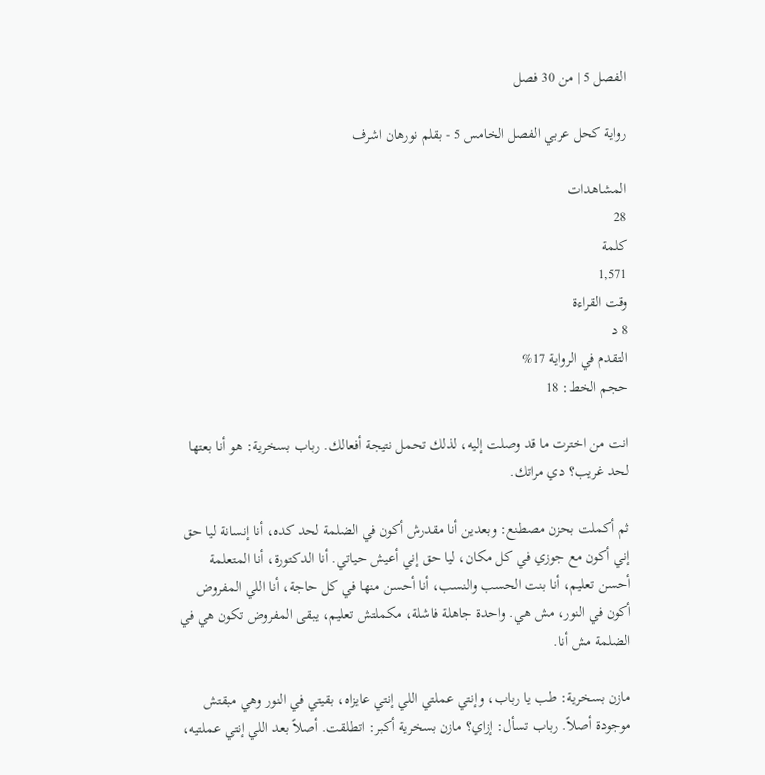الفصل 5 | من 30 فصل

رواية كحل عربي الفصل الخامس 5 - بقلم نورهان اشرف

المشاهدات
28
كلمة
1,571
وقت القراءة
8 د
التقدم في الرواية 17%
حجم الخط: 18

انت من اخترت ما قد وصلت إليه، لذلك تحمل نتيجة أفعالك. رباب بسخرية: هو أنا بعتها لحد غريب؟ دي مراتك.

ثم أكملت بحزن مصطنع: وبعدين أنا مقدرش أكون في الضلمة لحد كده، أنا إنسانة ليا حق إني أكون مع جوزي في كل مكان، ليا حق إني أعيش حياتي. أنا الدكتورة، أنا المتعلمة أحسن تعليم، أنا بنت الحسب والنسب، أنا أحسن منها في كل حاجة، أنا اللي المفروض أكون في النور، مش هي. واحدة جاهلة فاشلة، مكملتش تعليم، يبقى المفروض تكون هي في الضلمة مش أنا.

مازن بسخرية: طب يا رباب، وإنتي عملتي اللي إنتي عايزاه، بقيتي في النور وهي مبقتش موجودة أصلاً. رباب تسأل: إزاي؟ مازن بسخرية أكبر: اتطلقت. أصلاً بعد اللي إنتي عملتيه،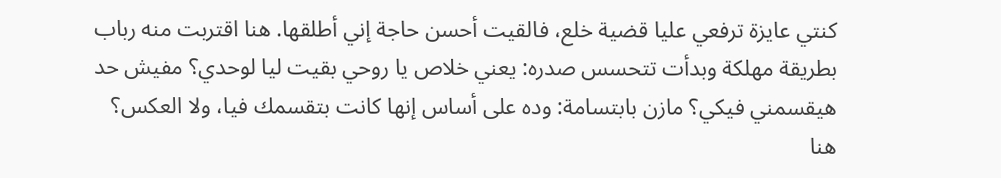كنتي عايزة ترفعي عليا قضية خلع، فالقيت أحسن حاجة إني أطلقها. هنا اقتربت منه رباب بطريقة مهلكة وبدأت تتحسس صدره: يعني خلاص يا روحي بقيت ليا لوحدي؟ مفيش حد هيقسمني فيكي؟ مازن بابتسامة: وده على أساس إنها كانت بتقسمك فيا، ولا العكس؟ هنا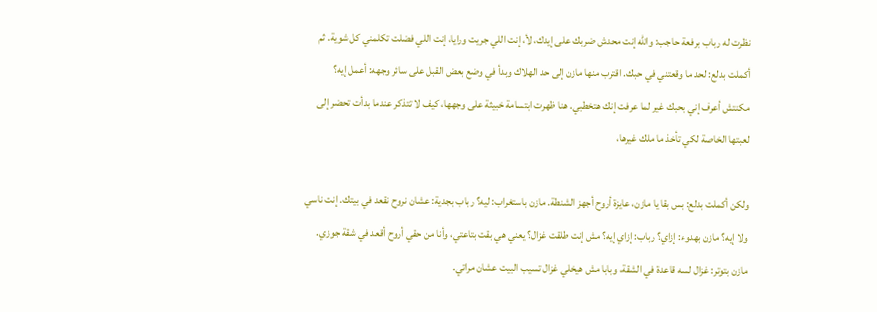نظرت له رباب برفعة حاجب: والله إنت محدش ضربك على إيدك، لأ، إنت اللي جريت ورايا، إنت اللي فضلت تكلمني كل شوية. ثم أكملت بدلع: لحد ما وقعتني في حبك. اقترب منها مازن إلى حد الهلاك وبدأ في وضع بعض القبل على سائر وجهه: أعمل إيه؟ مكنتش أعرف إني بحبك غير لما عرفت إنك هتخطبي. هنا ظهرت ابتسامة خبيثة على وجهها، كيف لا تتذكر عندما بدأت تحضر إلى لعبتها الخاصة لكي تأخذ ما ملك غيرها،

ولكن أكملت بدلع: بس بقا يا مازن، عايزة أروح أجهز الشنطة. مازن باستغراب: ليه؟ رباب بجدية: عشان نروح نقعد في بيتك. إنت ناسي ولا إيه؟ مازن بهدوء: إزاي؟ رباب: إزاي إيه؟ مش إنت طلقت غزال؟ يعني هي بقت بتاعتي، وأنا من حقي أروح أقعد في شقة جوزي. مازن بتوتر: غزال لسه قاعدة في الشقة، وبابا مش هيخلي غزال تسيب البيت عشان مراتي.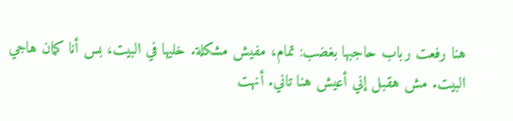هنا رفعت رباب حاجبها بغضب: تمام، مفيش مشكلة. خليها في البيت، بس أنا كمان هاجي البيت. مش هقبل إني أعيش هنا تاني. أنهت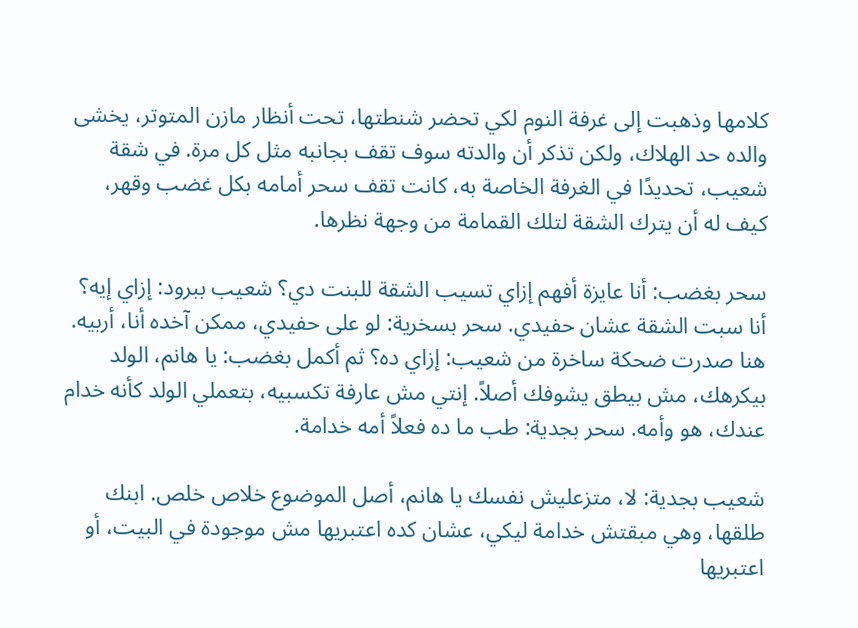كلامها وذهبت إلى غرفة النوم لكي تحضر شنطتها، تحت أنظار مازن المتوتر، يخشى والده حد الهلاك، ولكن تذكر أن والدته سوف تقف بجانبه مثل كل مرة. في شقة شعيب، تحديدًا في الغرفة الخاصة به، كانت تقف سحر أمامه بكل غضب وقهر، كيف له أن يترك الشقة لتلك القمامة من وجهة نظرها.

سحر بغضب: أنا عايزة أفهم إزاي تسيب الشقة للبنت دي؟ شعيب ببرود: إزاي إيه؟ أنا سبت الشقة عشان حفيدي. سحر بسخرية: لو على حفيدي، ممكن آخده أنا، أربيه. هنا صدرت ضحكة ساخرة من شعيب: إزاي ده؟ ثم أكمل بغضب: يا هانم، الولد بيكرهك، مش بيطق يشوفك أصلاً. إنتي مش عارفة تكسبيه، بتعملي الولد كأنه خدام عندك، هو وأمه. سحر بجدية: طب ما ده فعلاً أمه خدامة.

شعيب بجدية: لا، متزعليش نفسك يا هانم، أصل الموضوع خلاص خلص. ابنك طلقها، وهي مبقتش خدامة ليكي، عشان كده اعتبريها مش موجودة في البيت، أو اعتبريها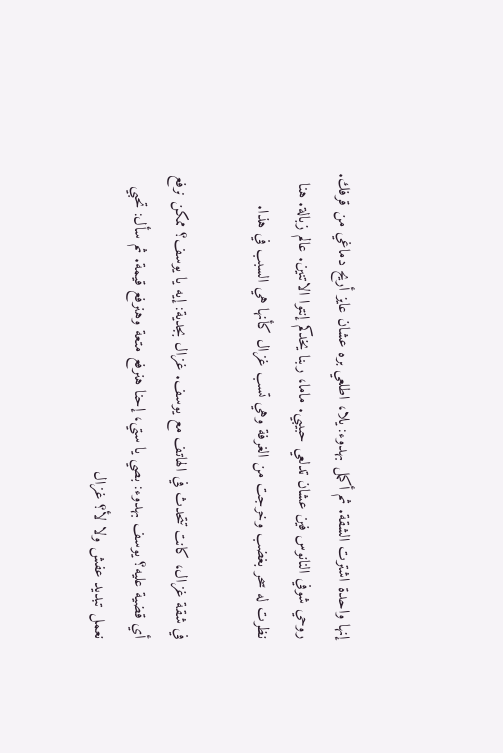إنها واحدة اشترت الشقة. ثم أكمل بهدوء: يلا، اطلعي بره عشان عايز أريح دماغي من قرفك. روحي شوفي النانوس فين عشان تدلعي حبيبي. ماما، ربنا يخدكم إنتوا الاتنين. عالم زبالة. هنا نظرت له سحر بغضب وخرجت من الغرفة وهي تسب غزال كأنها هي السبب في هذا.

في شقة غزال، كانت تتحدث في الهاتف مع يوسف. غزال بجدية: إيه يا يوسف؟ ممكن نرفع أي قضية عليه؟ يوسف بهدوء: بصي يا ستي، إحنا هنرفع متعة وهنرفع قيمة. ثم سأل: تحبي نعمل تبديد عفش ولا لأ؟ غزال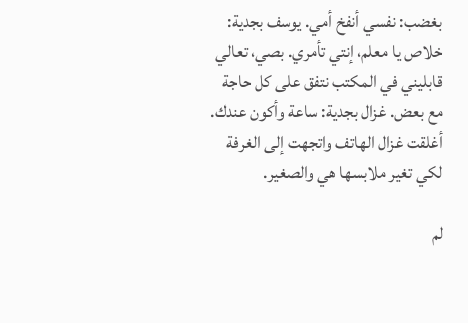بغضب: نفسي أنفخ أمي. يوسف بجدية: خلاص يا معلم، إنتي تأمري. بصي، تعالي قابليني في المكتب نتفق على كل حاجة مع بعض. غزال بجدية: ساعة وأكون عندك. أغلقت غزال الهاتف واتجهت إلى الغرفة لكي تغير ملابسها هي والصغير.

لم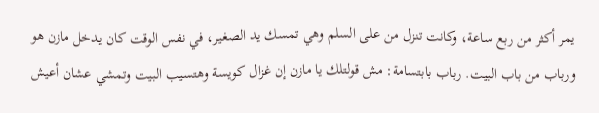يمر أكثر من ربع ساعة، وكانت تنزل من على السلم وهي تمسك يد الصغير، في نفس الوقت كان يدخل مازن هو ورباب من باب البيت. رباب بابتسامة: مش قولتلك يا مازن إن غزال كويسة وهتسيب البيت وتمشي عشان أعيش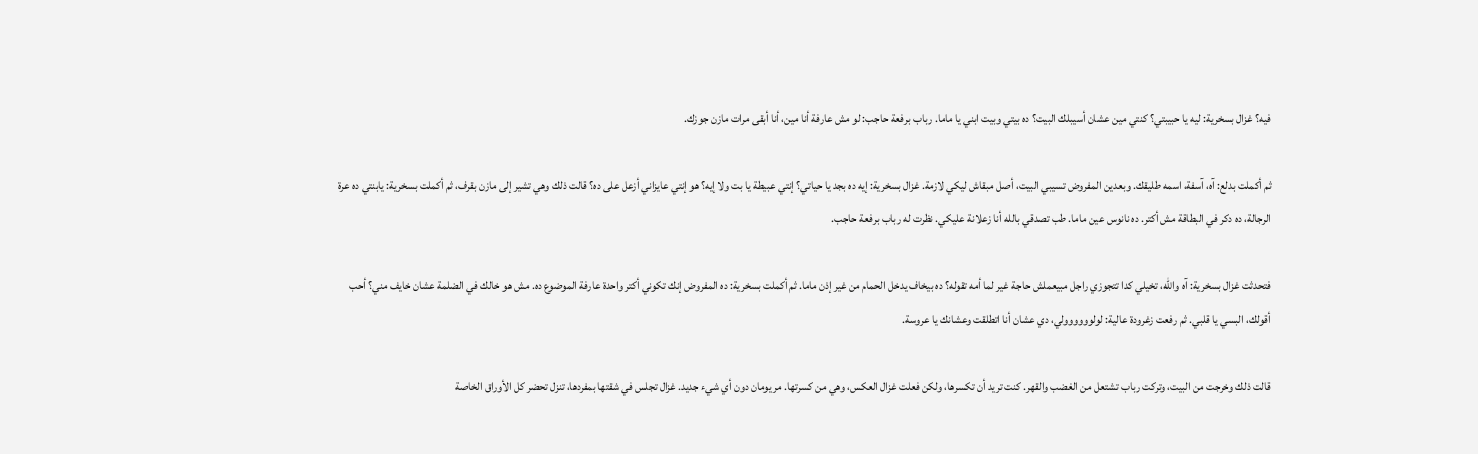فيه؟ غزال بسخرية: ليه يا حبيبتي؟ كنتي مين عشان أسيبلك البيت؟ ده بيتي وبيت ابني يا ماما. رباب برفعة حاجب: لو مش عارفة أنا مين، أنا أبقى مرات مازن جوزك.

ثم أكملت بدلع: آه، آسفة، اسمه طليقك. وبعدين المفروض تسيبي البيت، أصل مبقاش ليكي لازمة. غزال بسخرية: إيه ده بجد يا حياتي؟ إنتي عبيطة يا بت ولا إيه؟ هو إنتي عايزاني أزعل على ده؟ قالت ذلك وهي تشير إلى مازن بقرف، ثم أكملت بسخرية: يابنتي ده عرة الرجالة، ده دكر في البطاقة مش أكتر. ده نانوس عين ماما. طب تصدقي بالله أنا زعلانة عليكي. نظرت له رباب برفعة حاجب.

فتحدثت غزال بسخرية: آه والله، تخيلي كدا تتجوزي راجل مبيعملش حاجة غير لما أمه تقوله؟ ده بيخاف يدخل الحمام من غير إذن ماما. ثم أكملت بسخرية: ده المفروض إنك تكوني أكتر واحدة عارفة الموضوع ده. مش هو خالك في الضلمة عشان خايف مني؟ أحب أقولك، البسي يا قلبي. ثم رفعت زغرودة عالية: لولوووووولي، دي عشان أنا اتطلقت وعشانك يا عروسة.

قالت ذلك وخرجت من البيت، وتركت رباب تشتعل من الغضب والقهر. كنت تريد أن تكسرها، ولكن فعلت غزال العكس، وهي من كسرتها. مر يومان دون أي شيء جديد. غزال تجلس في شقتها بمفردها، تنزل تحضر كل الأوراق الخاصة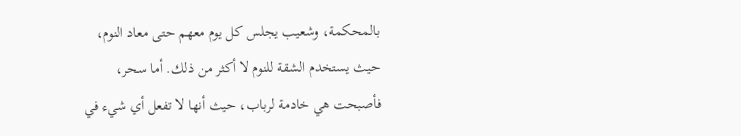بالمحكمة، وشعيب يجلس كل يوم معهم حتى معاد النوم، حيث يستخدم الشقة للنوم لا أكثر من ذلك. أما سحر، فأصبحت هي خادمة لرباب، حيث أنها لا تفعل أي شيء في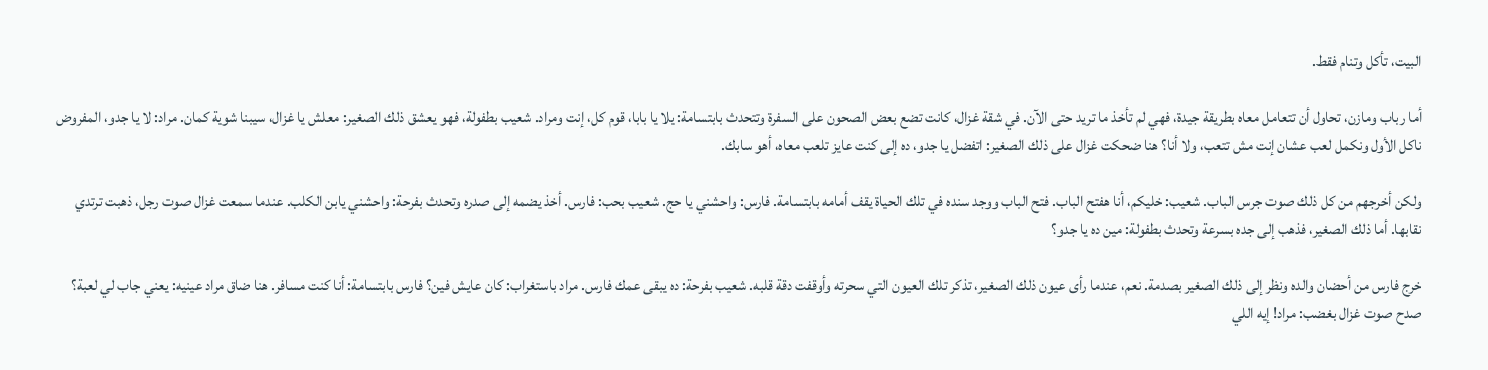البيت، تأكل وتنام فقط.

أما رباب ومازن، تحاول أن تتعامل معاه بطريقة جيدة، فهي لم تأخذ ما تريد حتى الآن. في شقة غزال، كانت تضع بعض الصحون على السفرة وتتحدث بابتسامة: يلا يا بابا، قوم كل، إنت ومراد. شعيب بطفولة، فهو يعشق ذلك الصغير: معلش يا غزال، سيبنا شوية كمان. مراد: لا يا جدو، المفروض ناكل الأول ونكمل لعب عشان إنت مش تتعب، ولا أنا؟ هنا ضحكت غزال على ذلك الصغير: اتفضل يا جدو، ده إلى كنت عايز تلعب معاه، أهو سابك.

ولكن أخرجهم من كل ذلك صوت جرس الباب. شعيب: خليكم، أنا هفتح الباب. فتح الباب ووجد سنده في تلك الحياة يقف أمامه بابتسامة. فارس: واحشني يا حج. شعيب بحب: فارس. أخذ يضمه إلى صدره وتحدث بفرحة: واحشني يابن الكلب. عندما سمعت غزال صوت رجل، ذهبت ترتدي نقابها. أما ذلك الصغير، فذهب إلى جده بسرعة وتحدث بطفولة: مين ده يا جدو؟

خرج فارس من أحضان والده ونظر إلى ذلك الصغير بصدمة. نعم، عندما رأى عيون ذلك الصغير، تذكر تلك العيون التي سحرته وأوقفت دقة قلبه. شعيب بفرحة: ده يبقى عمك فارس. مراد باستغراب: كان عايش فين؟ فارس بابتسامة: أنا كنت مسافر. هنا ضاق مراد عينيه: يعني جاب لي لعبة؟ صدح صوت غزال بغضب: مراد! إيه اللي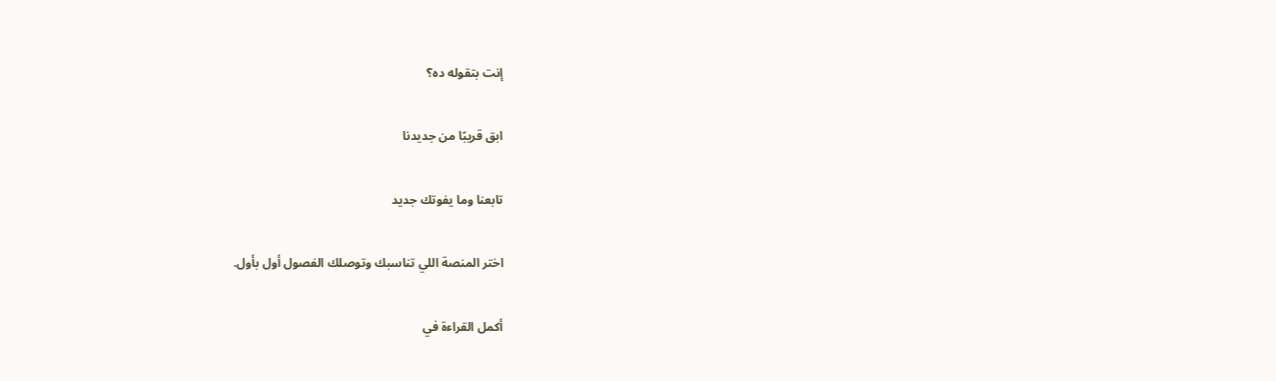إنت بتقوله ده؟

ابق قريبًا من جديدنا

تابعنا وما يفوتك جديد

اختر المنصة اللي تناسبك وتوصلك الفصول أول بأول.

أكمل القراءة في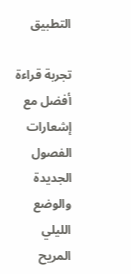التطبيق

تجربة قراءة أفضل مع إشعارات الفصول الجديدة والوضع الليلي المريح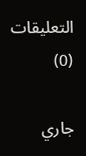التعليقات (0)

جاري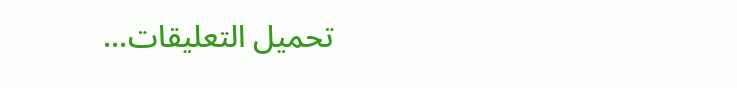تحميل التعليقات...